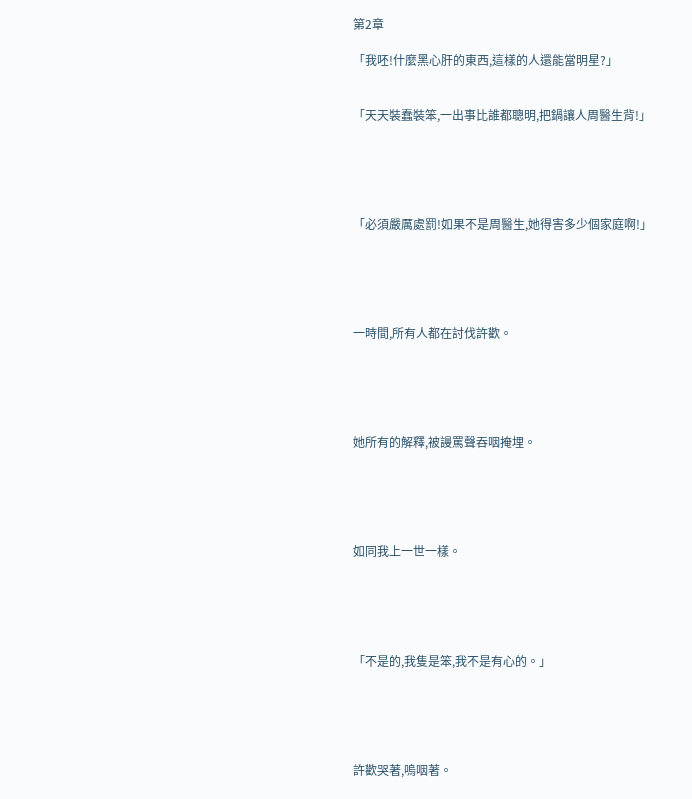第2章

「我呸!什麼黑心肝的東西,這樣的人還能當明星?」


「天天裝蠢裝笨,一出事比誰都聰明,把鍋讓人周醫生背!」





「必須嚴厲處罰!如果不是周醫生,她得害多少個家庭啊!」





一時間,所有人都在討伐許歡。





她所有的解釋,被謾罵聲吞咽掩埋。





如同我上一世一樣。





「不是的,我隻是笨,我不是有心的。」





許歡哭著,嗚咽著。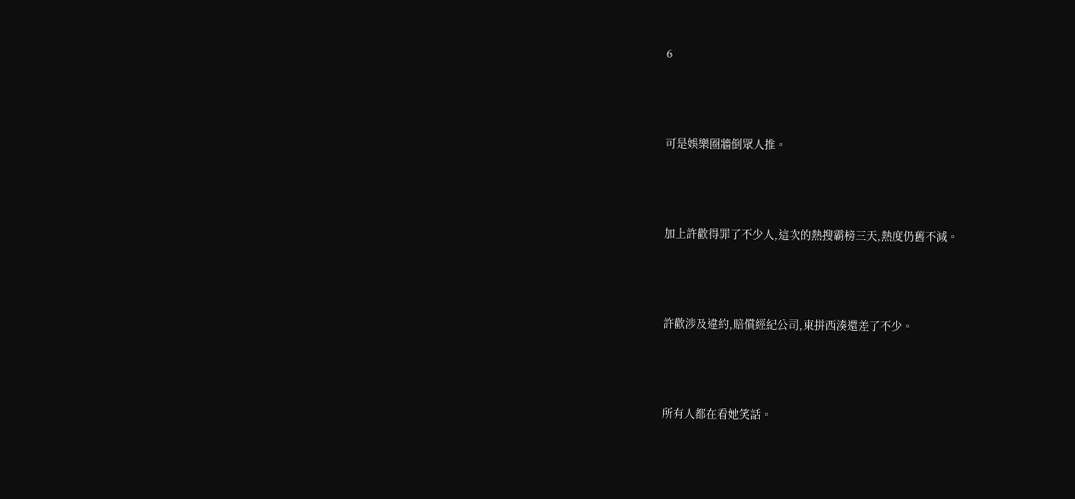6





可是娛樂圈牆倒眾人推。





加上許歡得罪了不少人,這次的熱搜霸榜三天,熱度仍舊不減。





許歡涉及違約,賠償經紀公司,東拼西湊還差了不少。





所有人都在看她笑話。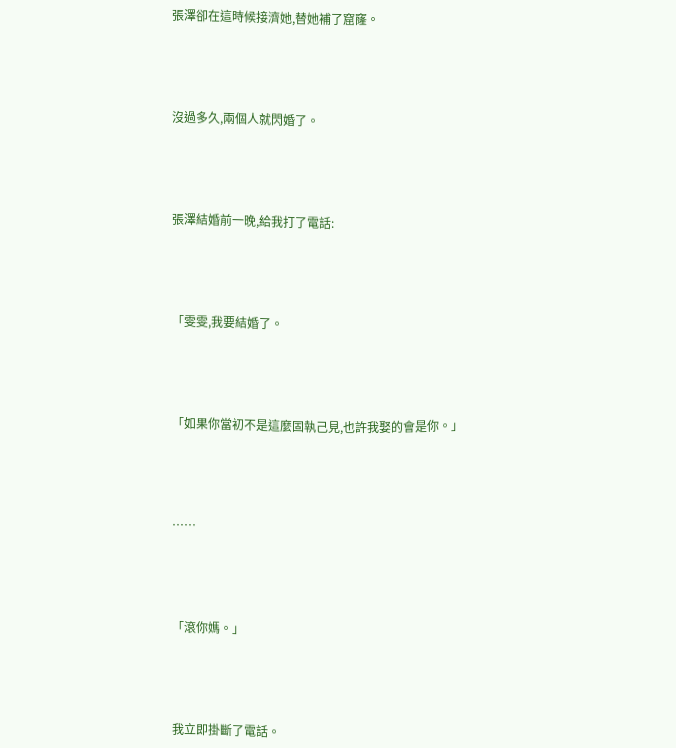張澤卻在這時候接濟她,替她補了窟窿。





沒過多久,兩個人就閃婚了。





張澤結婚前一晚,給我打了電話:





「雯雯,我要結婚了。





「如果你當初不是這麼固執己見,也許我娶的會是你。」





……





「滾你媽。」





我立即掛斷了電話。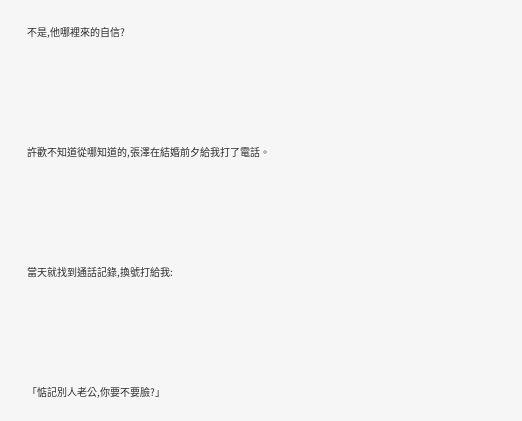不是,他哪裡來的自信?





許歡不知道從哪知道的,張澤在結婚前夕給我打了電話。





當天就找到通話記錄,換號打給我:





「惦記別人老公,你要不要臉?」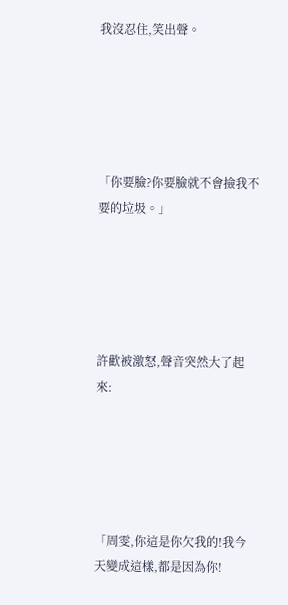我沒忍住,笑出聲。





「你要臉?你要臉就不會撿我不要的垃圾。」





許歡被激怒,聲音突然大了起來:





「周雯,你這是你欠我的!我今天變成這樣,都是因為你!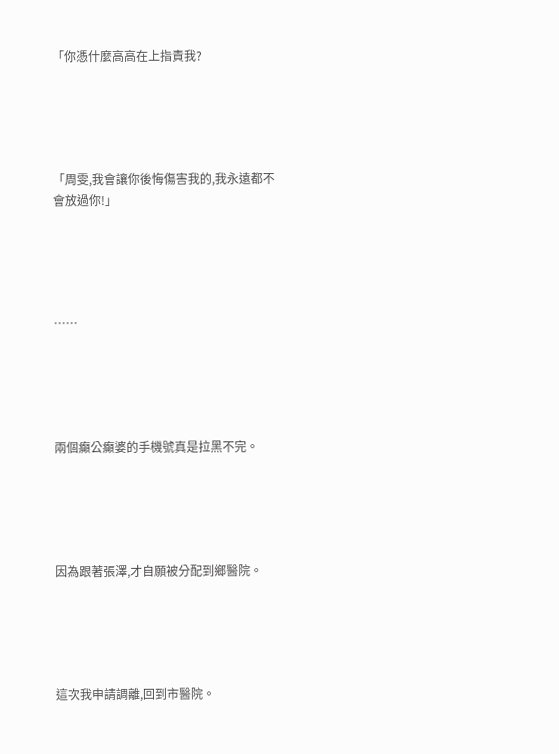「你憑什麼高高在上指責我?





「周雯,我會讓你後悔傷害我的,我永遠都不會放過你!」





……





兩個癲公癲婆的手機號真是拉黑不完。





因為跟著張澤,才自願被分配到鄉醫院。





這次我申請調離,回到市醫院。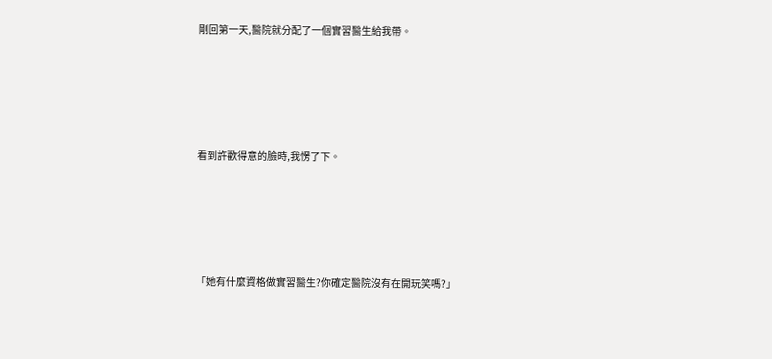剛回第一天,醫院就分配了一個實習醫生給我帶。





看到許歡得意的臉時,我愣了下。





「她有什麼資格做實習醫生?你確定醫院沒有在開玩笑嗎?」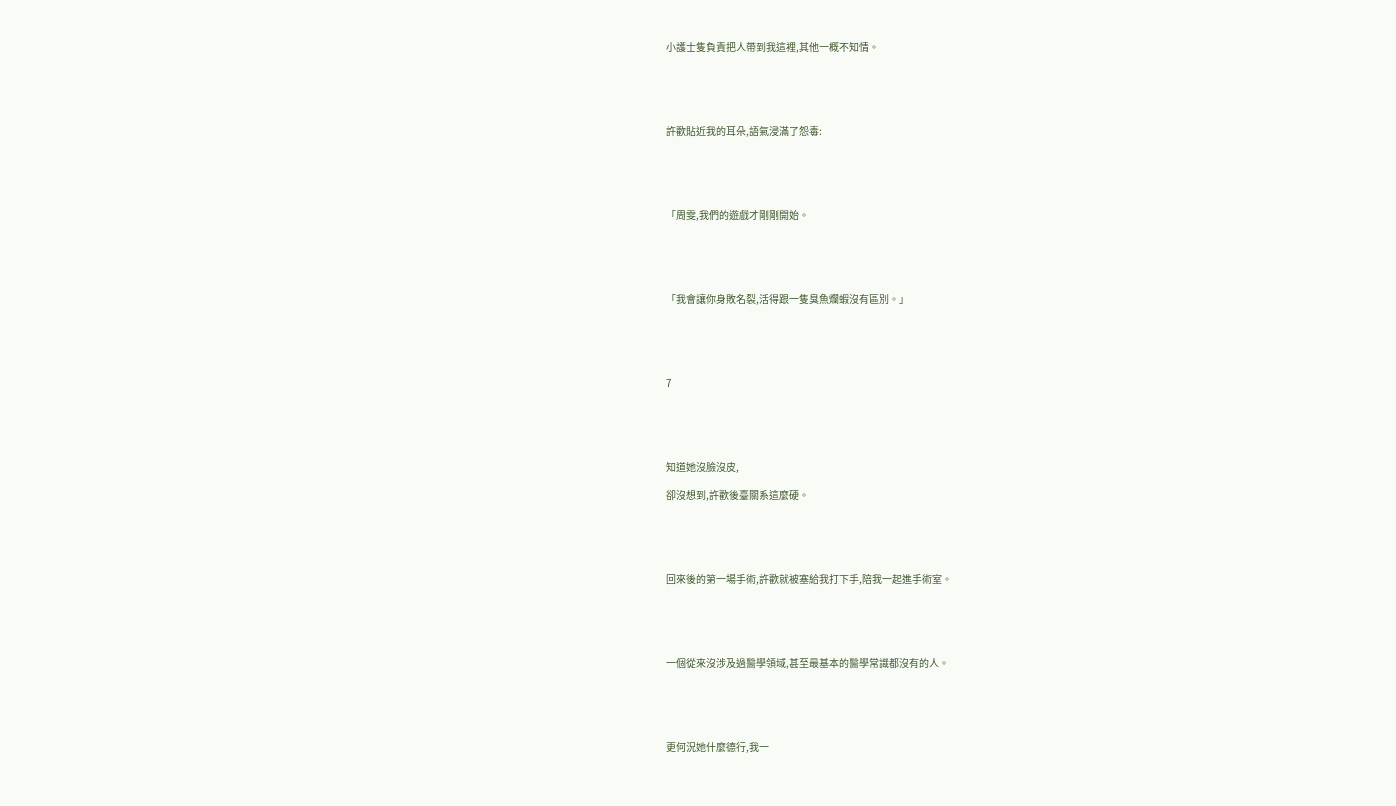小護士隻負責把人帶到我這裡,其他一概不知情。





許歡貼近我的耳朵,語氣浸滿了怨毒:





「周雯,我們的遊戲才剛剛開始。





「我會讓你身敗名裂,活得跟一隻臭魚爛蝦沒有區別。」





7





知道她沒臉沒皮,

卻沒想到,許歡後臺關系這麼硬。





回來後的第一場手術,許歡就被塞給我打下手,陪我一起進手術室。





一個從來沒涉及過醫學領域,甚至最基本的醫學常識都沒有的人。





更何況她什麼德行,我一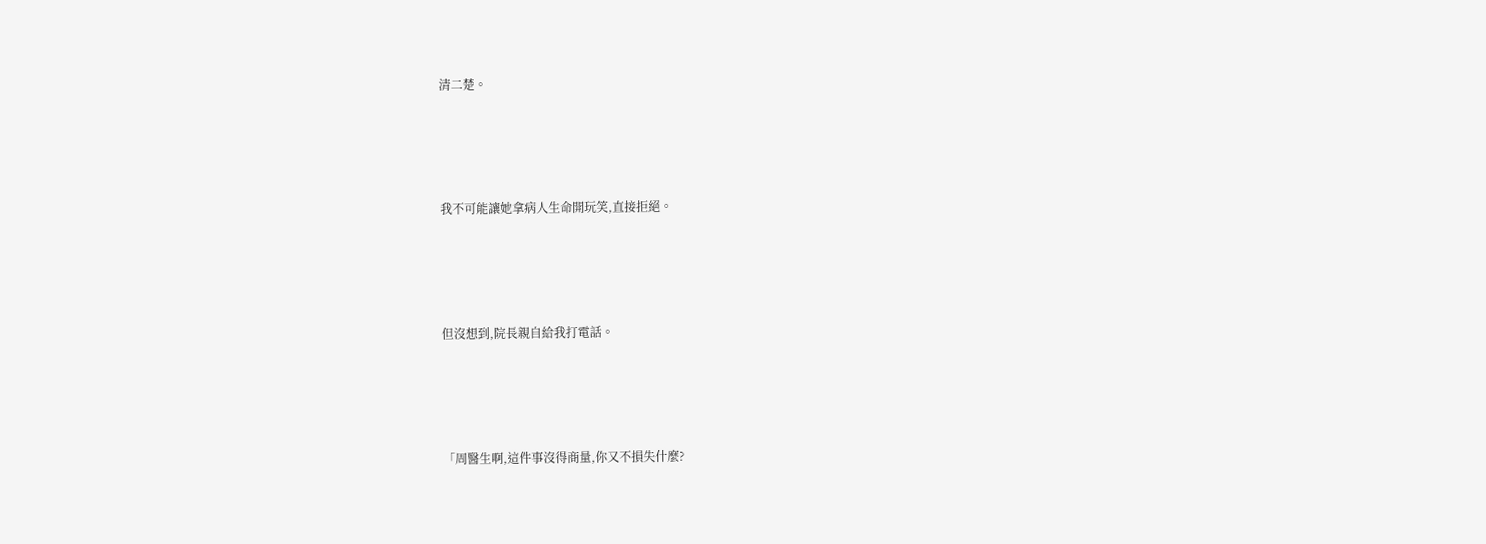清二楚。





我不可能讓她拿病人生命開玩笑,直接拒絕。





但沒想到,院長親自給我打電話。





「周醫生啊,這件事沒得商量,你又不損失什麼?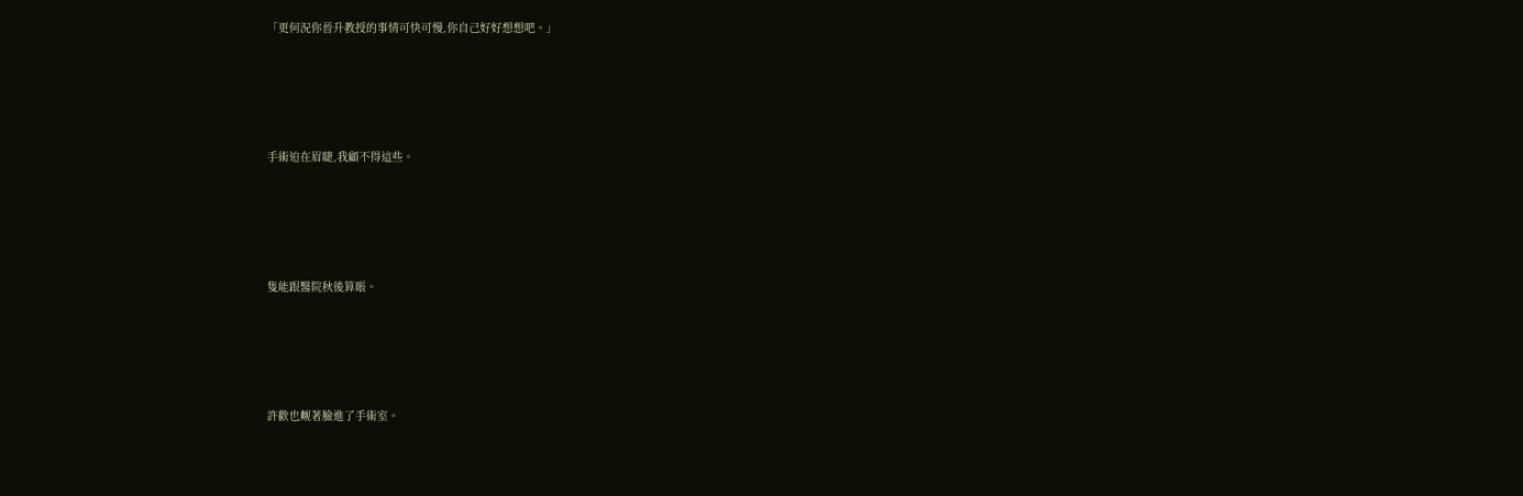「更何況你晉升教授的事情可快可慢,你自己好好想想吧。」





手術迫在眉睫,我顧不得這些。





隻能跟醫院秋後算賬。





許歡也觍著臉進了手術室。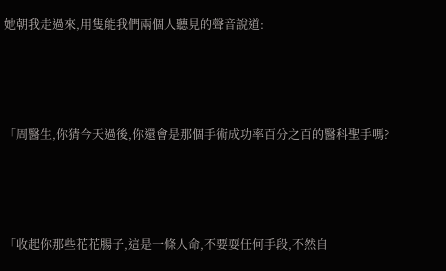她朝我走過來,用隻能我們兩個人聽見的聲音說道:





「周醫生,你猜今天過後,你還會是那個手術成功率百分之百的醫科聖手嗎?





「收起你那些花花腸子,這是一條人命,不要耍任何手段,不然自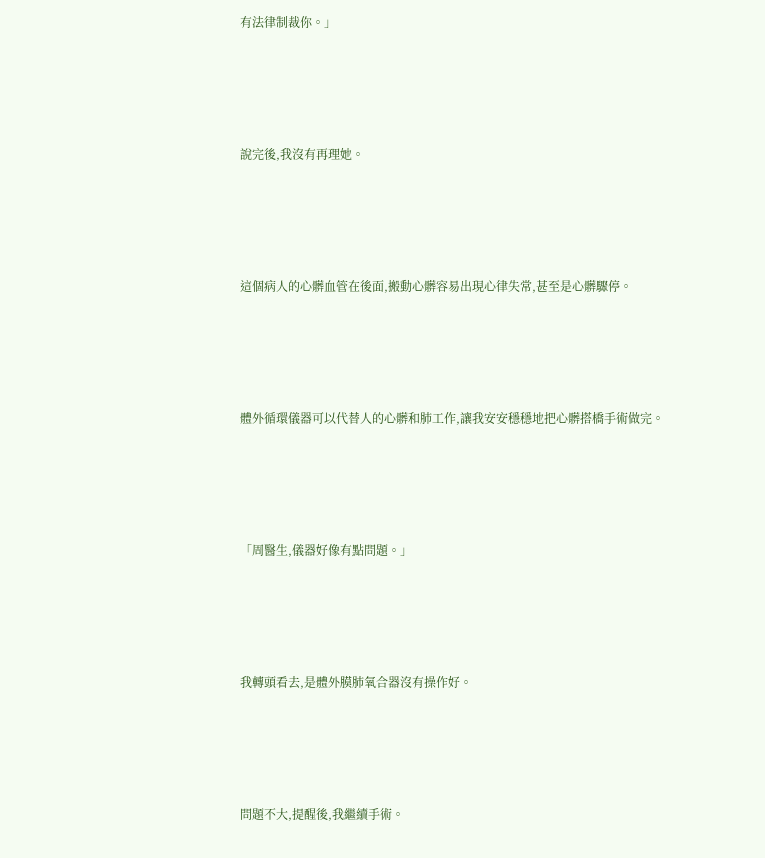有法律制裁你。」





說完後,我沒有再理她。





這個病人的心髒血管在後面,搬動心髒容易出現心律失常,甚至是心髒驟停。





體外循環儀器可以代替人的心髒和肺工作,讓我安安穩穩地把心髒搭橋手術做完。





「周醫生,儀器好像有點問題。」





我轉頭看去,是體外膜肺氧合器沒有操作好。





問題不大,提醒後,我繼續手術。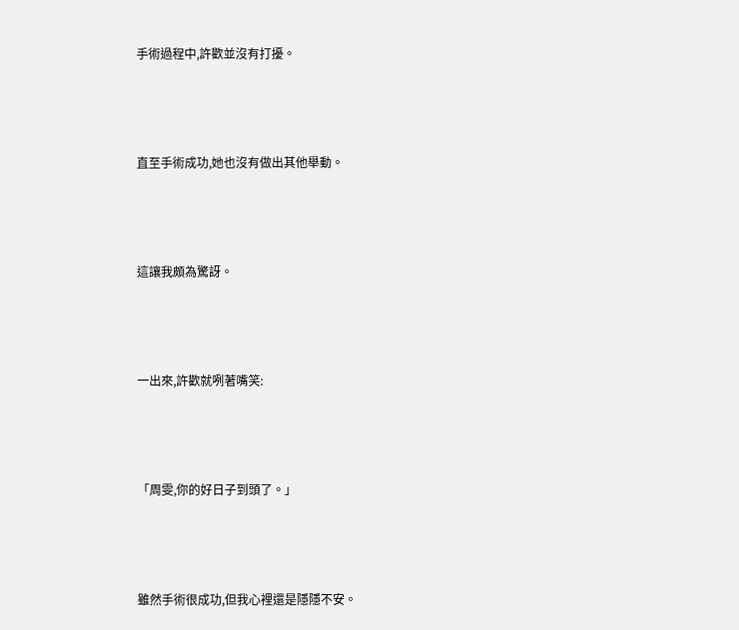手術過程中,許歡並沒有打擾。





直至手術成功,她也沒有做出其他舉動。





這讓我頗為驚訝。





一出來,許歡就咧著嘴笑:





「周雯,你的好日子到頭了。」





雖然手術很成功,但我心裡還是隱隱不安。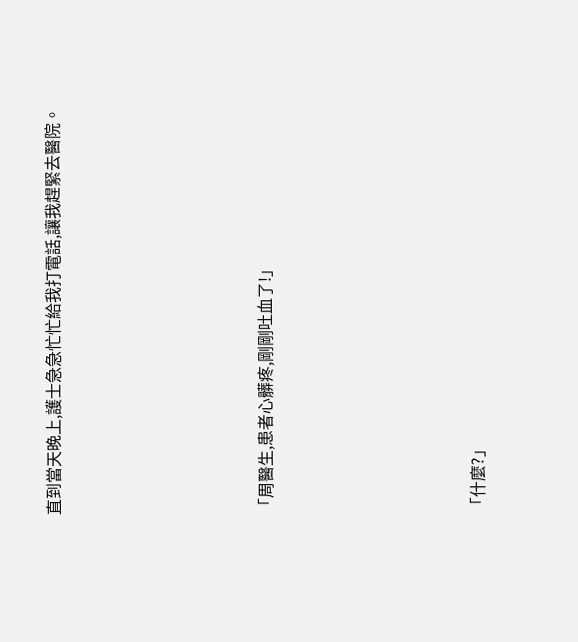直到當天晚上,護士急急忙忙給我打電話,讓我趕緊去醫院。





「周醫生,患者心髒疼,剛剛吐血了!」





「什麼?」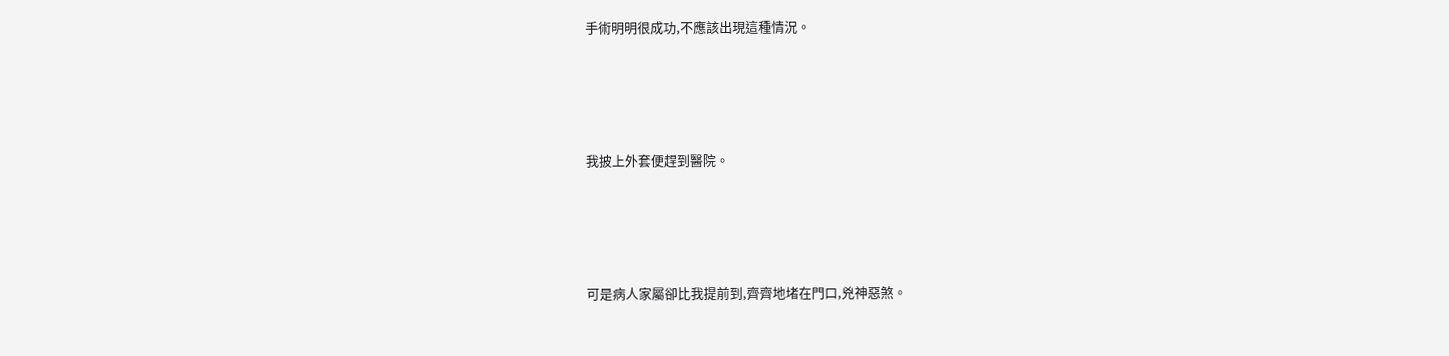手術明明很成功,不應該出現這種情況。





我披上外套便趕到醫院。





可是病人家屬卻比我提前到,齊齊地堵在門口,兇神惡煞。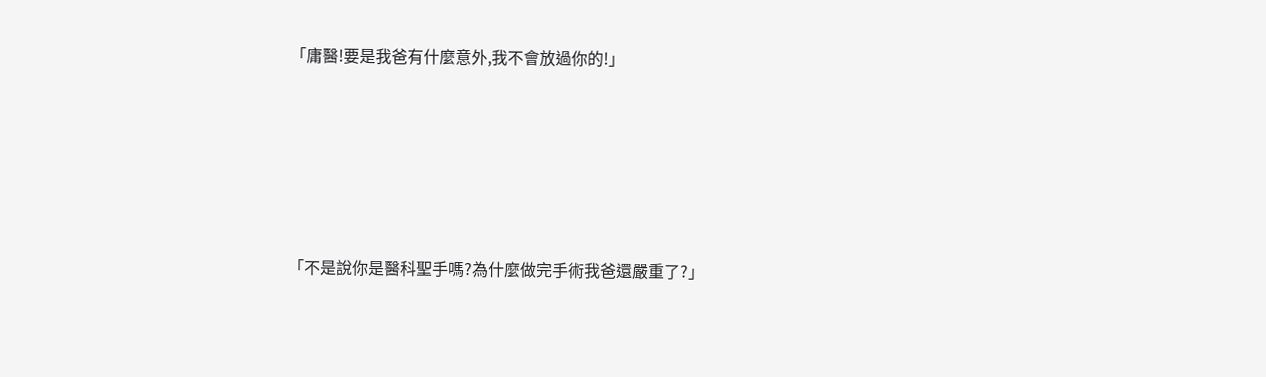「庸醫!要是我爸有什麼意外,我不會放過你的!」





「不是說你是醫科聖手嗎?為什麼做完手術我爸還嚴重了?」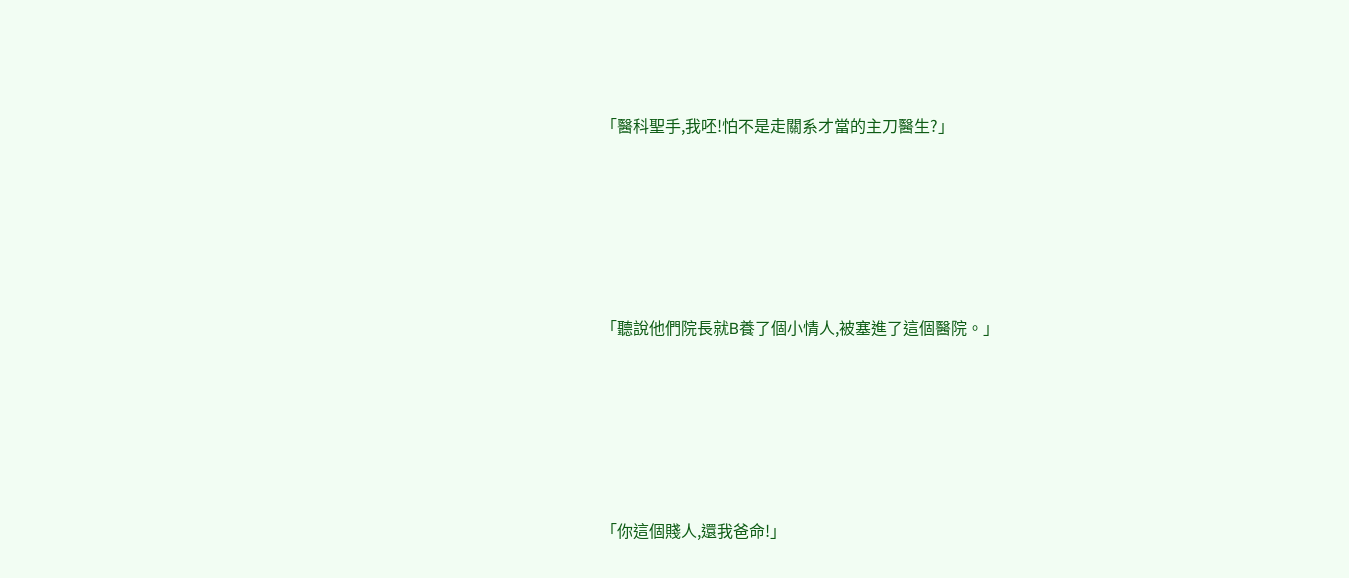「醫科聖手,我呸!怕不是走關系才當的主刀醫生?」





「聽說他們院長就B養了個小情人,被塞進了這個醫院。」





「你這個賤人,還我爸命!」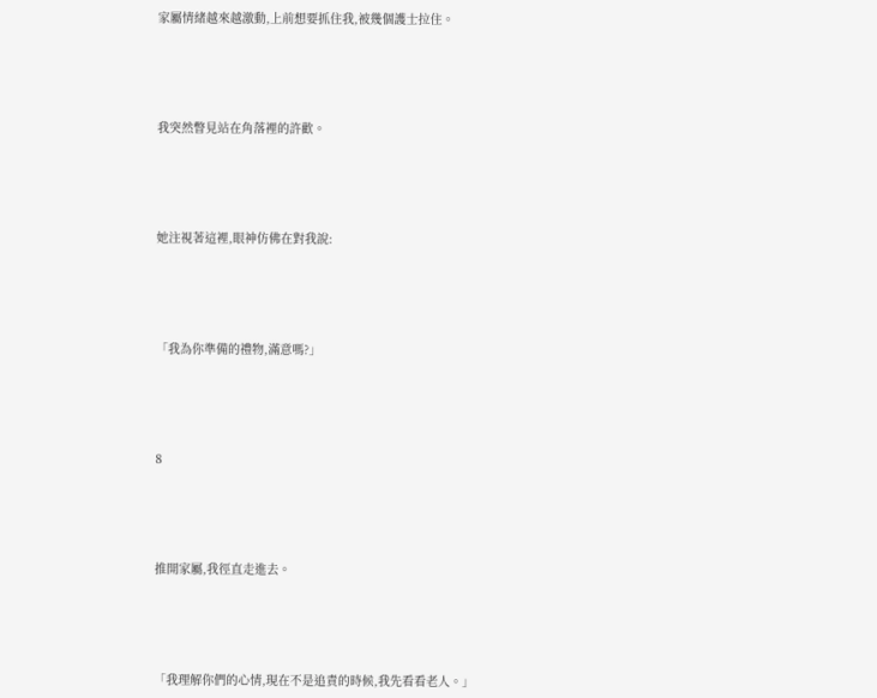家屬情緒越來越激動,上前想要抓住我,被幾個護士拉住。





我突然瞥見站在角落裡的許歡。





她注視著這裡,眼神仿佛在對我說:





「我為你準備的禮物,滿意嗎?」





8





推開家屬,我徑直走進去。





「我理解你們的心情,現在不是追責的時候,我先看看老人。」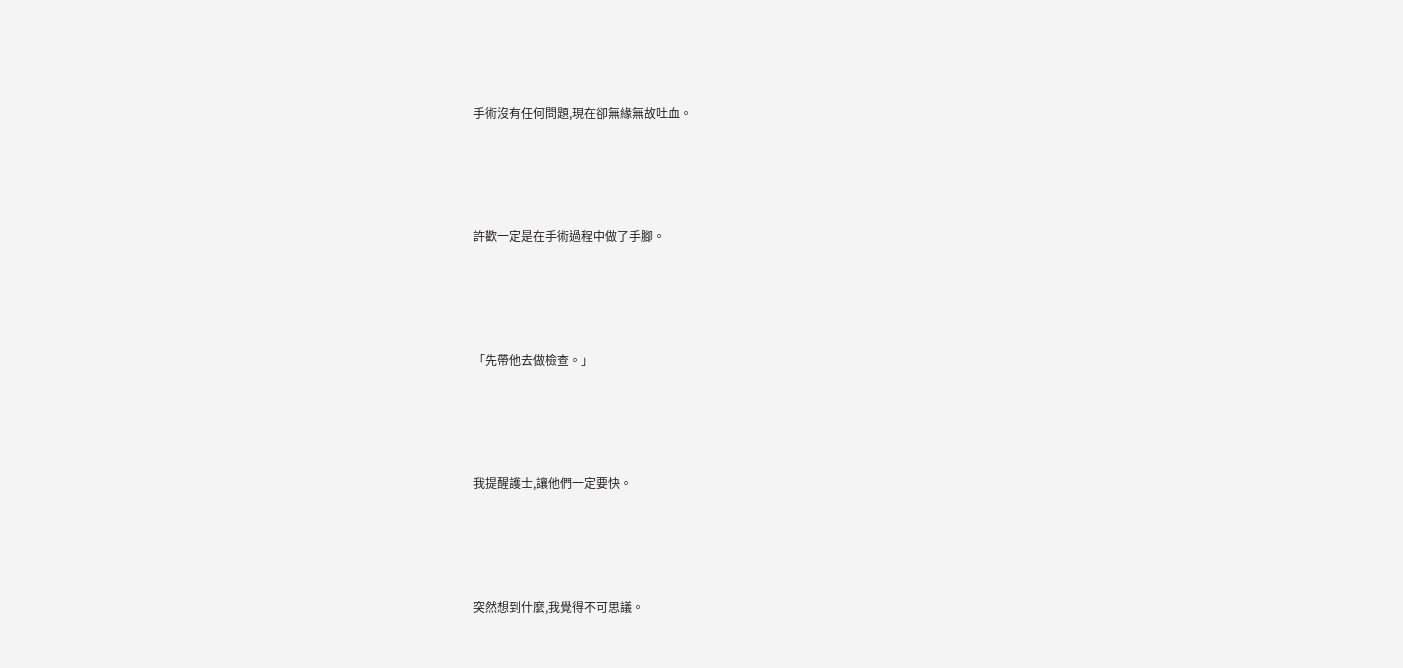手術沒有任何問題,現在卻無緣無故吐血。





許歡一定是在手術過程中做了手腳。





「先帶他去做檢查。」





我提醒護士,讓他們一定要快。





突然想到什麼,我覺得不可思議。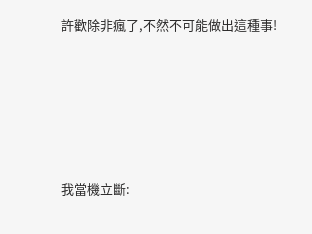許歡除非瘋了,不然不可能做出這種事!





我當機立斷: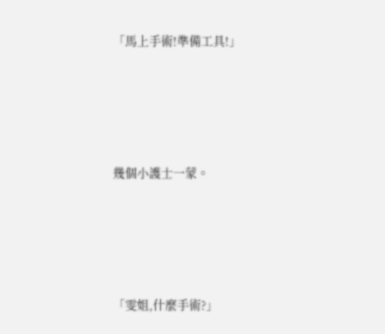「馬上手術!準備工具!」





幾個小護士一蒙。





「雯姐,什麼手術?」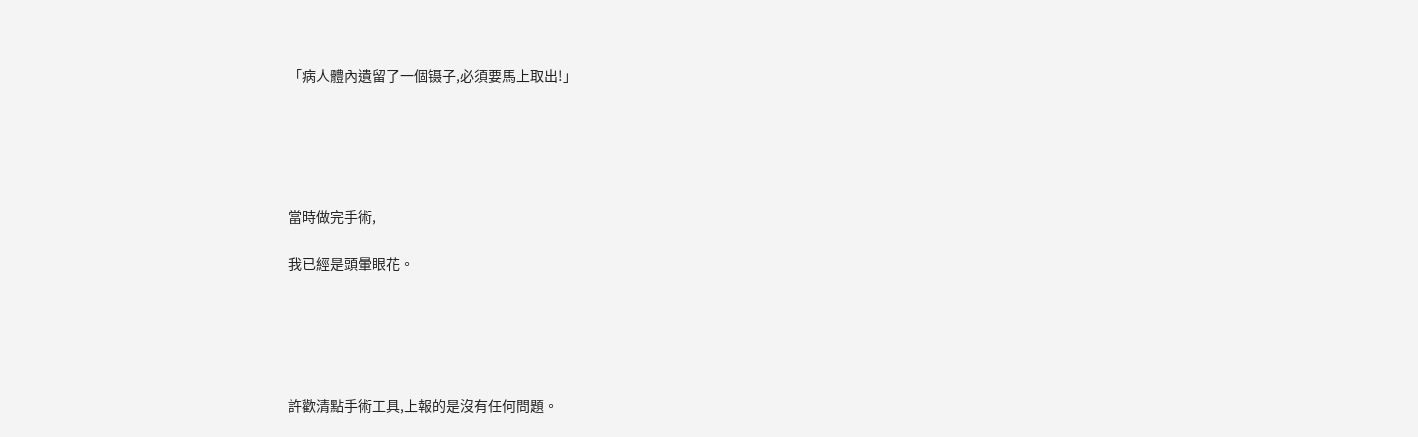「病人體內遺留了一個镊子,必須要馬上取出!」





當時做完手術,

我已經是頭暈眼花。





許歡清點手術工具,上報的是沒有任何問題。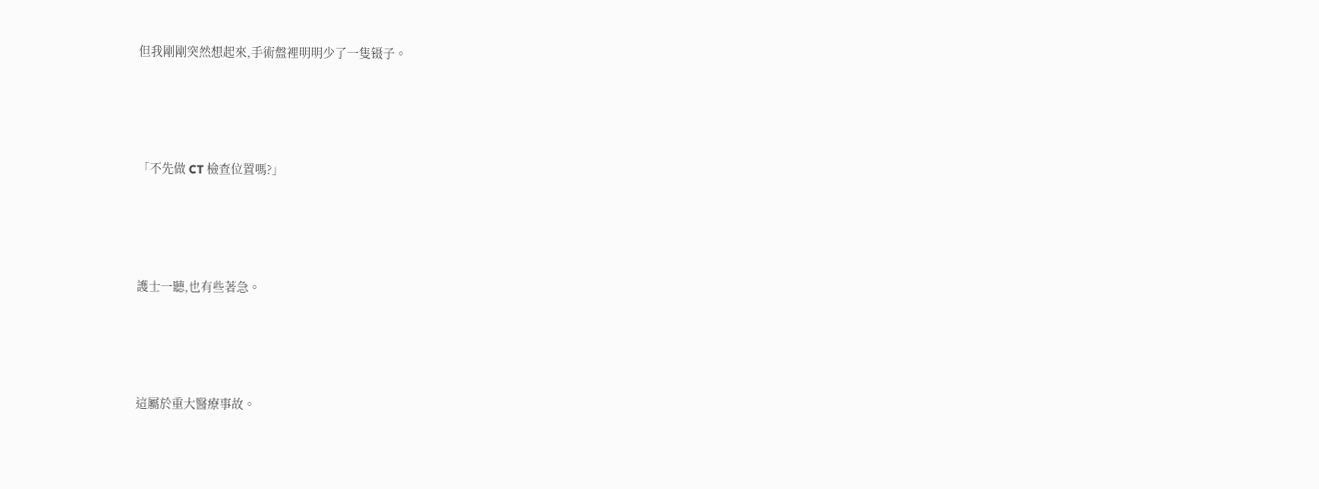但我剛剛突然想起來,手術盤裡明明少了一隻镊子。





「不先做 CT 檢查位置嗎?」





護士一聽,也有些著急。





這屬於重大醫療事故。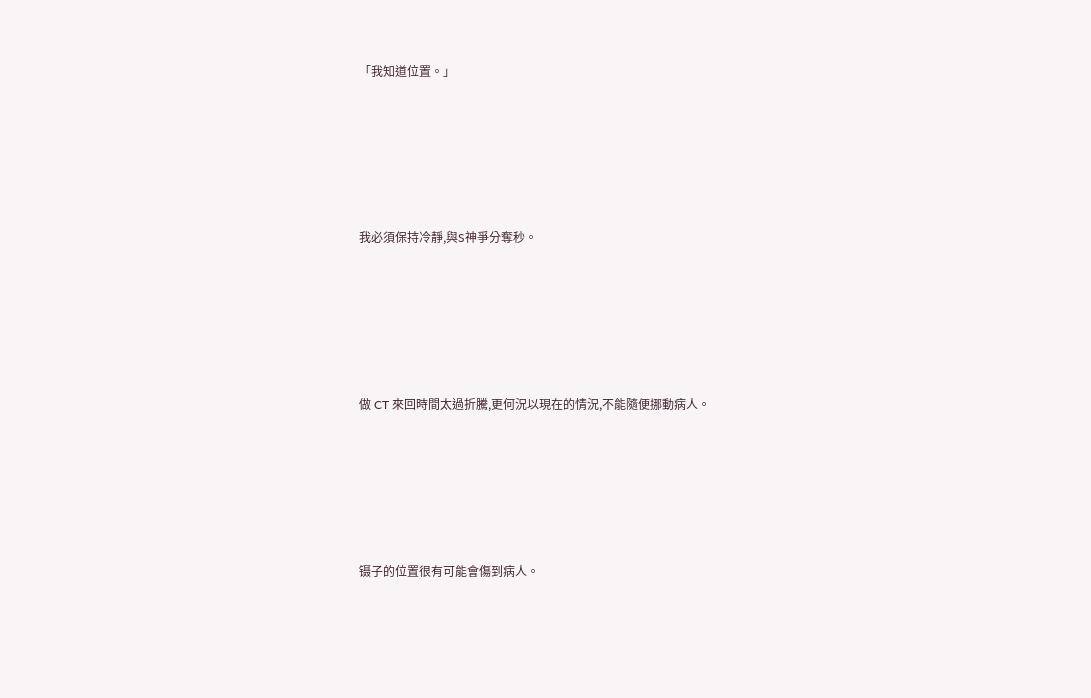「我知道位置。」





我必須保持冷靜,與S神爭分奪秒。





做 CT 來回時間太過折騰,更何況以現在的情況,不能隨便挪動病人。





镊子的位置很有可能會傷到病人。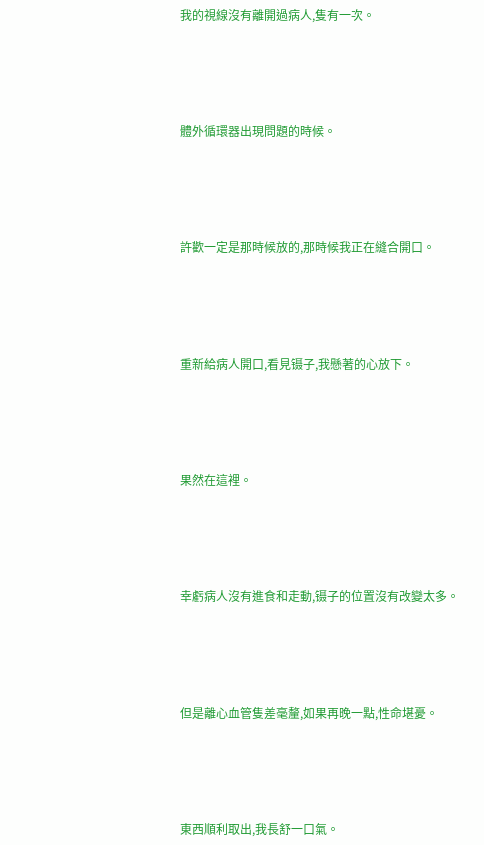我的視線沒有離開過病人,隻有一次。





體外循環器出現問題的時候。





許歡一定是那時候放的,那時候我正在縫合開口。





重新給病人開口,看見镊子,我懸著的心放下。





果然在這裡。





幸虧病人沒有進食和走動,镊子的位置沒有改變太多。





但是離心血管隻差毫釐,如果再晚一點,性命堪憂。





東西順利取出,我長舒一口氣。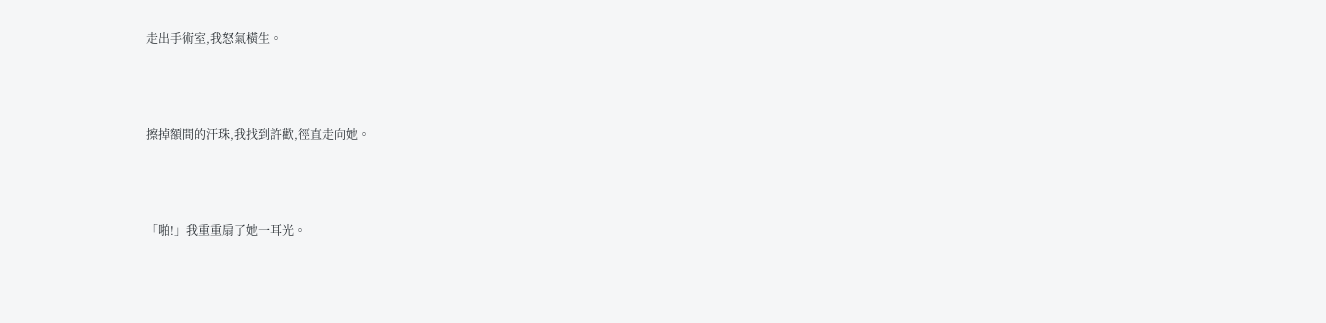走出手術室,我怒氣橫生。





擦掉額間的汗珠,我找到許歡,徑直走向她。





「啪!」我重重扇了她一耳光。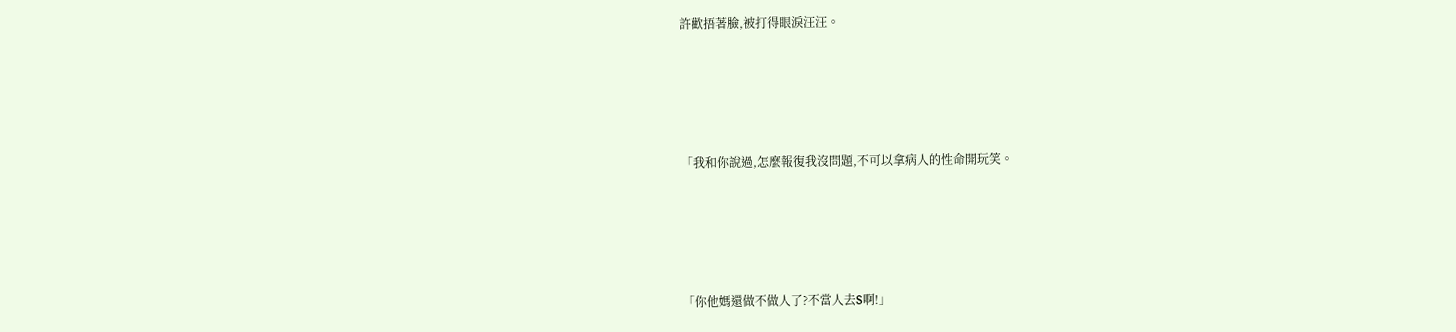許歡捂著臉,被打得眼淚汪汪。





「我和你說過,怎麼報復我沒問題,不可以拿病人的性命開玩笑。





「你他媽還做不做人了?不當人去S啊!」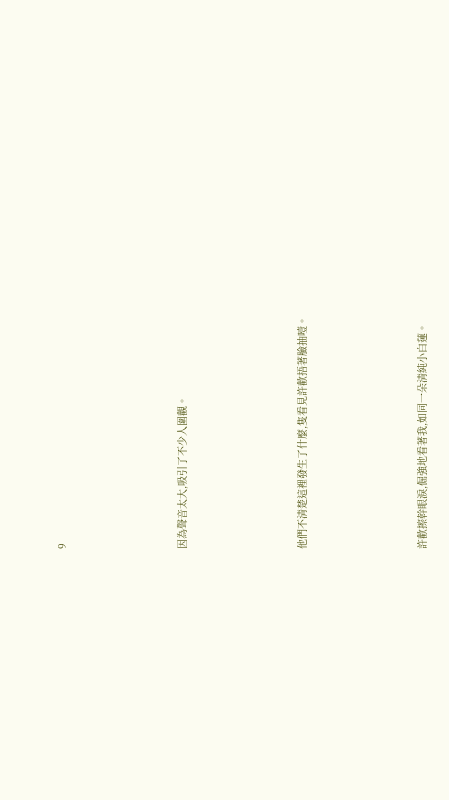9





因為聲音太大,吸引了不少人圍觀。





他們不清楚這裡發生了什麼,隻看見許歡捂著臉抽噎。





許歡擦幹眼淚,倔強地看著我,如同一朵清純小白蓮。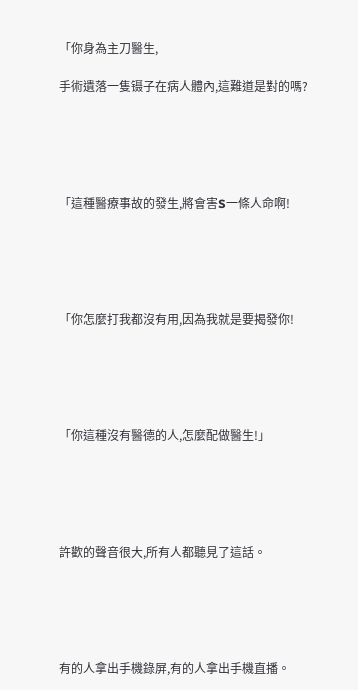「你身為主刀醫生,

手術遺落一隻镊子在病人體內,這難道是對的嗎?





「這種醫療事故的發生,將會害S一條人命啊!





「你怎麼打我都沒有用,因為我就是要揭發你!





「你這種沒有醫德的人,怎麼配做醫生!」





許歡的聲音很大,所有人都聽見了這話。





有的人拿出手機錄屏,有的人拿出手機直播。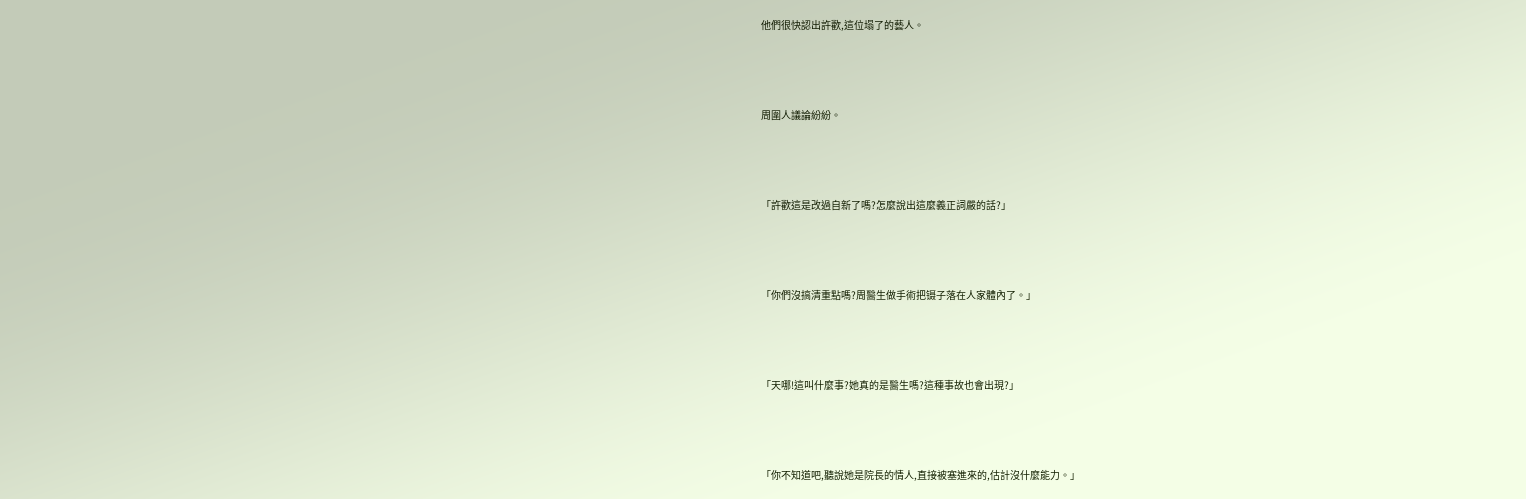他們很快認出許歡,這位塌了的藝人。





周圍人議論紛紛。





「許歡這是改過自新了嗎?怎麼說出這麼義正詞嚴的話?」





「你們沒搞清重點嗎?周醫生做手術把镊子落在人家體內了。」





「天哪!這叫什麼事?她真的是醫生嗎?這種事故也會出現?」





「你不知道吧,聽說她是院長的情人,直接被塞進來的,估計沒什麼能力。」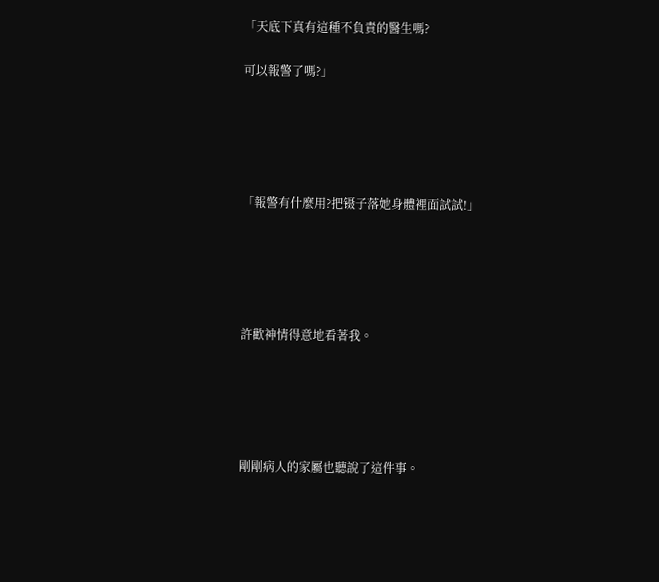「天底下真有這種不負責的醫生嗎?

可以報警了嗎?」





「報警有什麼用?把镊子落她身體裡面試試!」





許歡神情得意地看著我。





剛剛病人的家屬也聽說了這件事。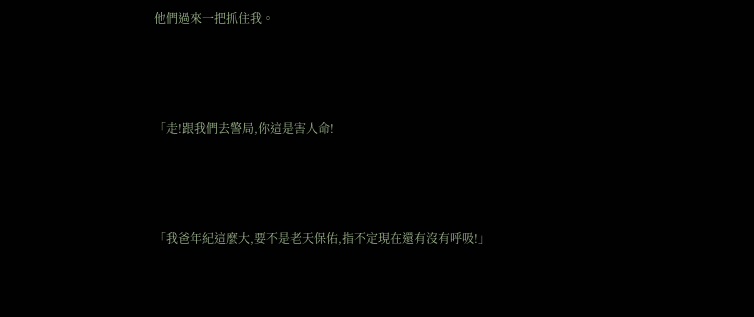他們過來一把抓住我。





「走!跟我們去警局,你這是害人命!





「我爸年紀這麼大,要不是老天保佑,指不定現在還有沒有呼吸!」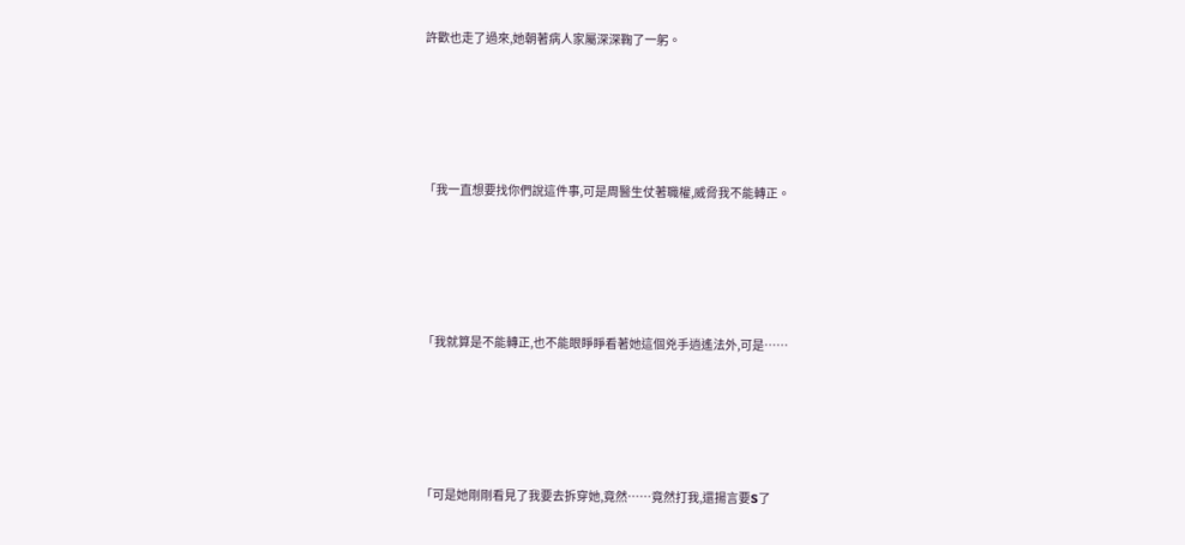許歡也走了過來,她朝著病人家屬深深鞠了一躬。





「我一直想要找你們說這件事,可是周醫生仗著職權,威脅我不能轉正。





「我就算是不能轉正,也不能眼睜睜看著她這個兇手逍遙法外,可是……





「可是她剛剛看見了我要去拆穿她,竟然……竟然打我,還揚言要S了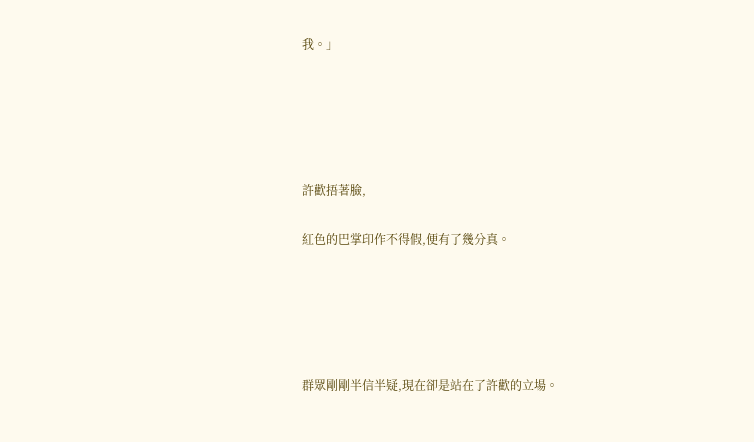我。」





許歡捂著臉,

紅色的巴掌印作不得假,便有了幾分真。





群眾剛剛半信半疑,現在卻是站在了許歡的立場。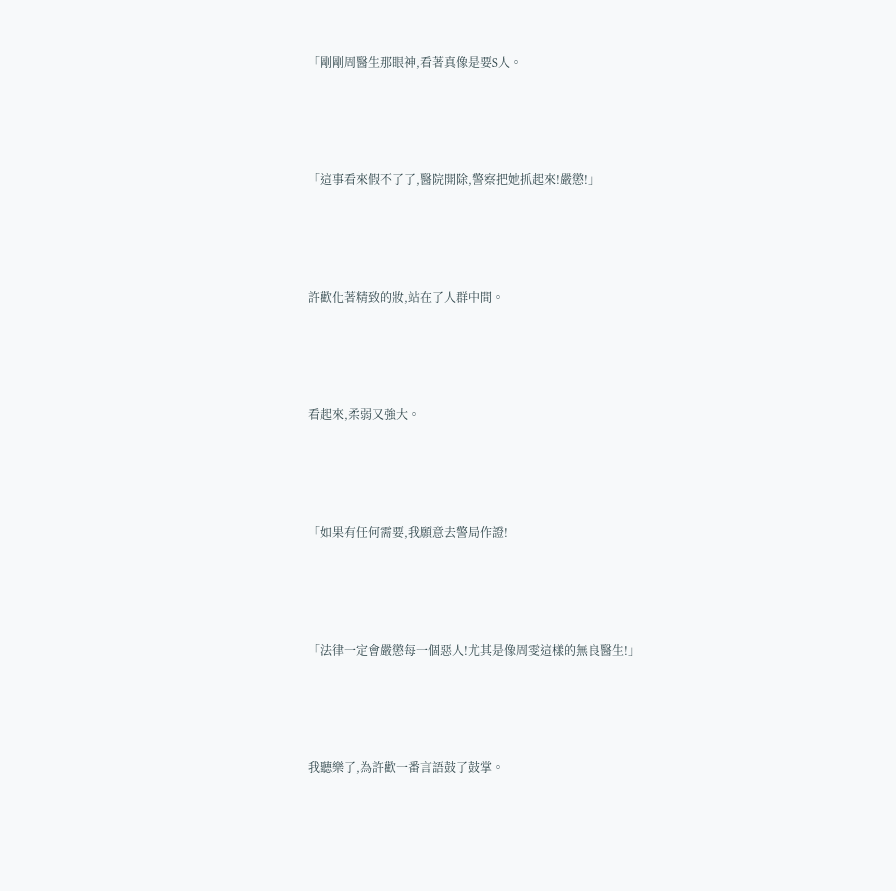「剛剛周醫生那眼神,看著真像是要S人。





「這事看來假不了了,醫院開除,警察把她抓起來!嚴懲!」





許歡化著精致的妝,站在了人群中間。





看起來,柔弱又強大。





「如果有任何需要,我願意去警局作證!





「法律一定會嚴懲每一個惡人!尤其是像周雯這樣的無良醫生!」





我聽樂了,為許歡一番言語鼓了鼓掌。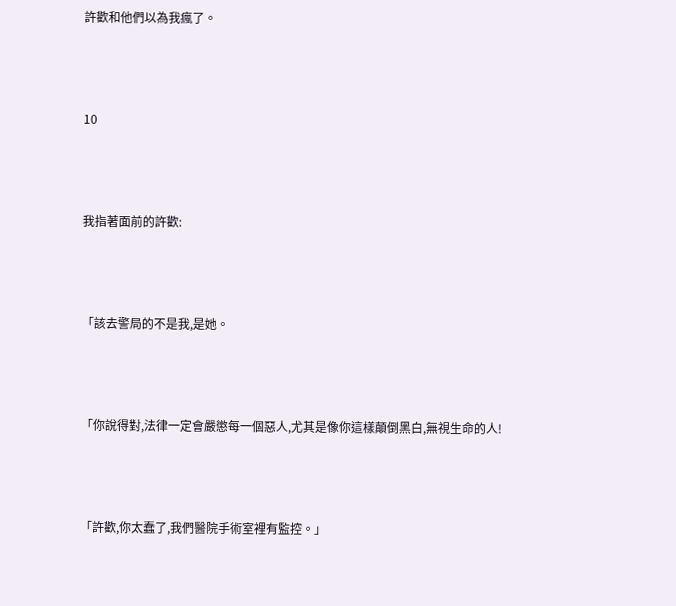許歡和他們以為我瘋了。





10





我指著面前的許歡:





「該去警局的不是我,是她。





「你說得對,法律一定會嚴懲每一個惡人,尤其是像你這樣顛倒黑白,無視生命的人!





「許歡,你太蠢了,我們醫院手術室裡有監控。」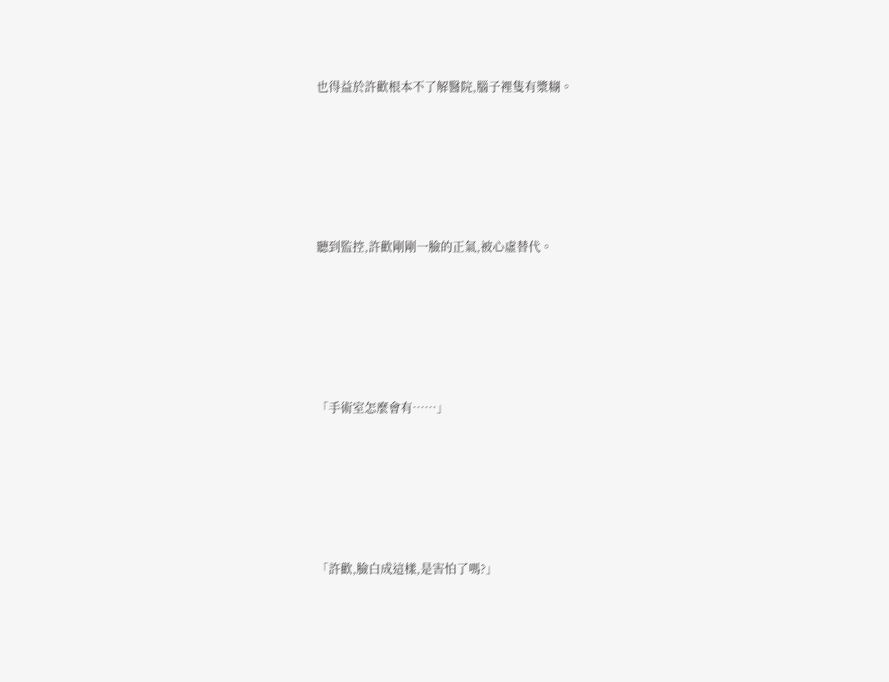也得益於許歡根本不了解醫院,腦子裡隻有漿糊。





聽到監控,許歡剛剛一臉的正氣,被心虛替代。





「手術室怎麼會有……」





「許歡,臉白成這樣,是害怕了嗎?」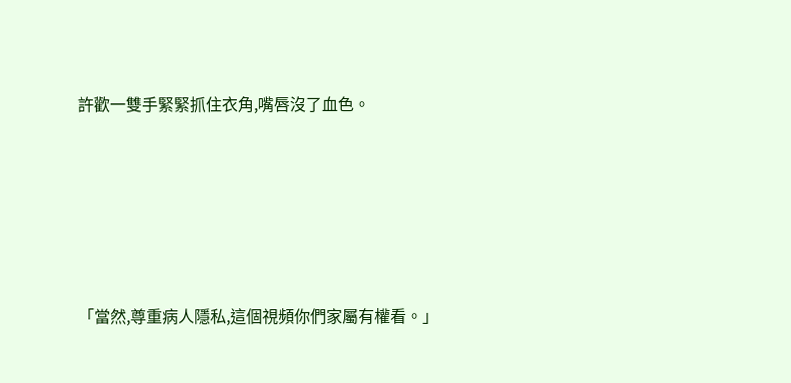許歡一雙手緊緊抓住衣角,嘴唇沒了血色。





「當然,尊重病人隱私,這個視頻你們家屬有權看。」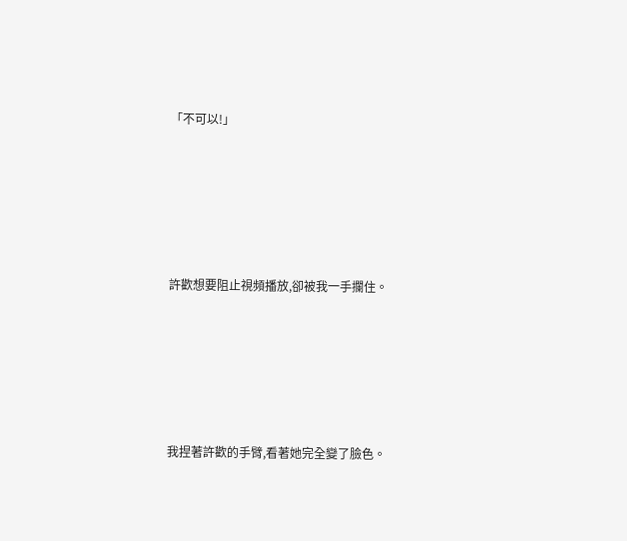「不可以!」





許歡想要阻止視頻播放,卻被我一手攔住。





我捏著許歡的手臂,看著她完全變了臉色。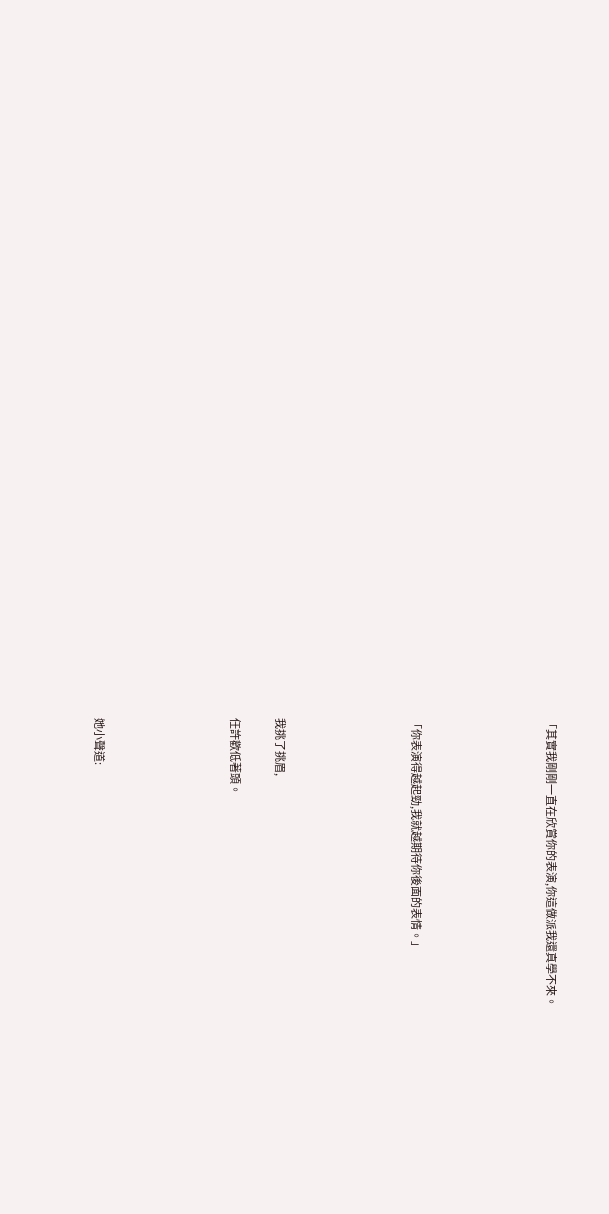「其實我剛剛一直在欣賞你的表演,你這做派我還真學不來。





「你表演得越起勁,我就越期待你後面的表情。」





我挑了挑眉,

任許歡低著頭。





她小聲道: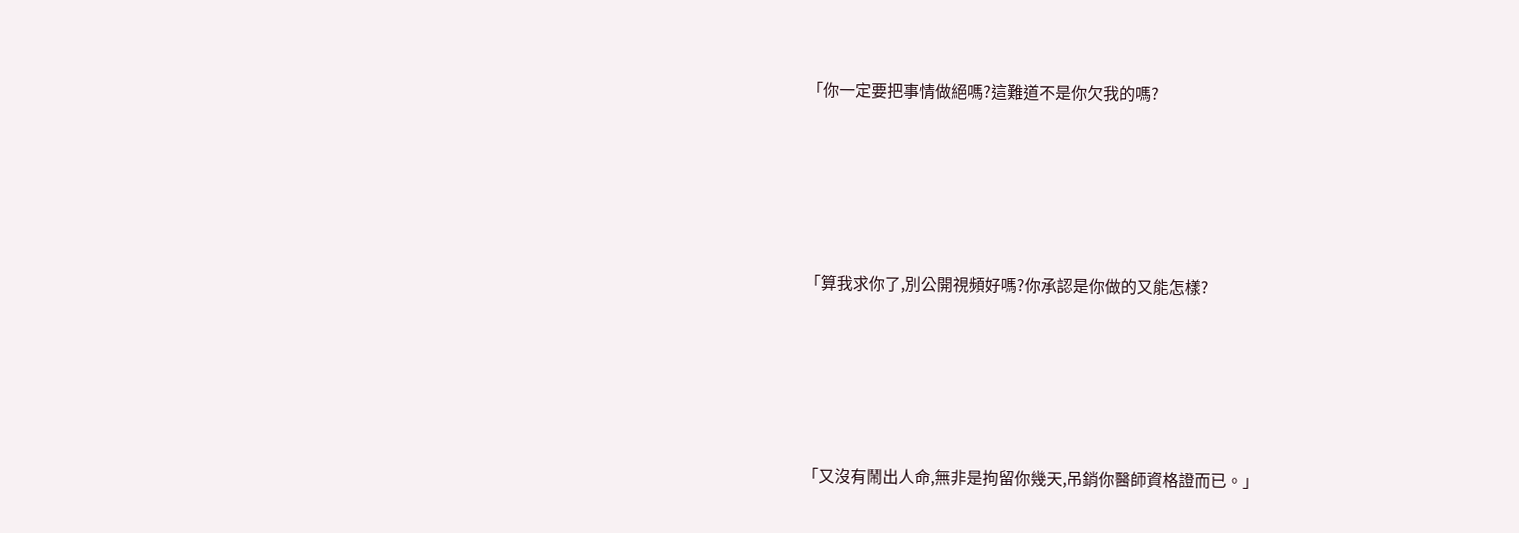「你一定要把事情做絕嗎?這難道不是你欠我的嗎?





「算我求你了,別公開視頻好嗎?你承認是你做的又能怎樣?





「又沒有鬧出人命,無非是拘留你幾天,吊銷你醫師資格證而已。」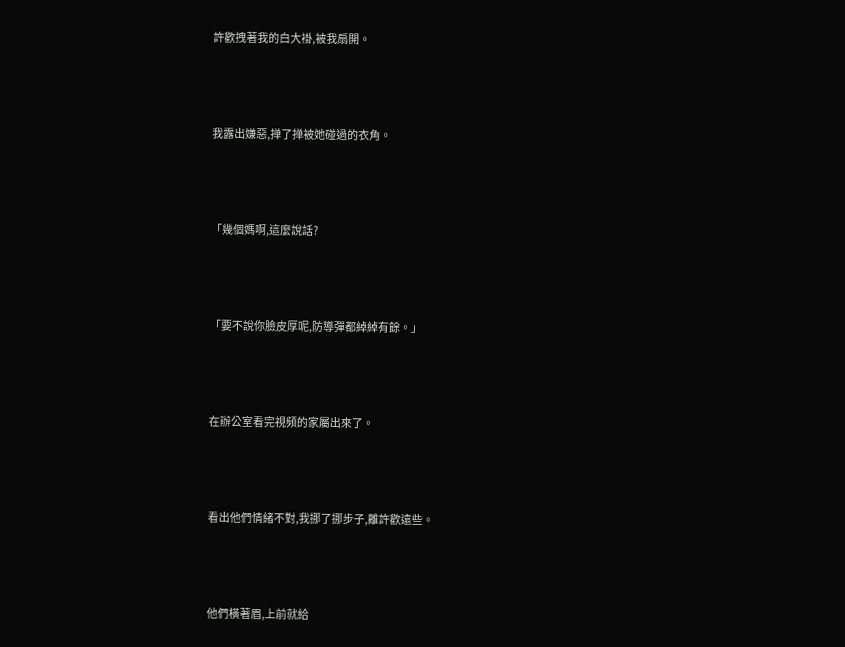許歡拽著我的白大褂,被我扇開。





我露出嫌惡,掸了掸被她碰過的衣角。





「幾個媽啊,這麼說話?





「要不說你臉皮厚呢,防導彈都綽綽有餘。」





在辦公室看完視頻的家屬出來了。





看出他們情緒不對,我挪了挪步子,離許歡遠些。





他們橫著眉,上前就給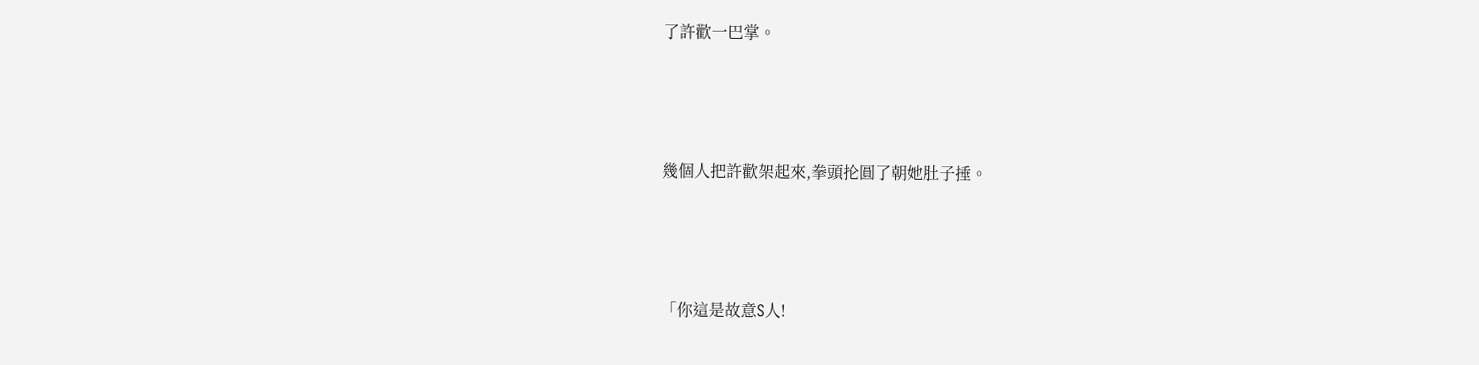了許歡一巴掌。





幾個人把許歡架起來,拳頭抡圓了朝她肚子捶。





「你這是故意S人!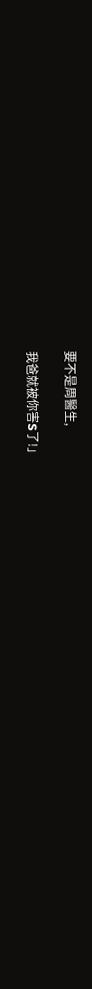要不是周醫生,

我爸就被你害S了!」